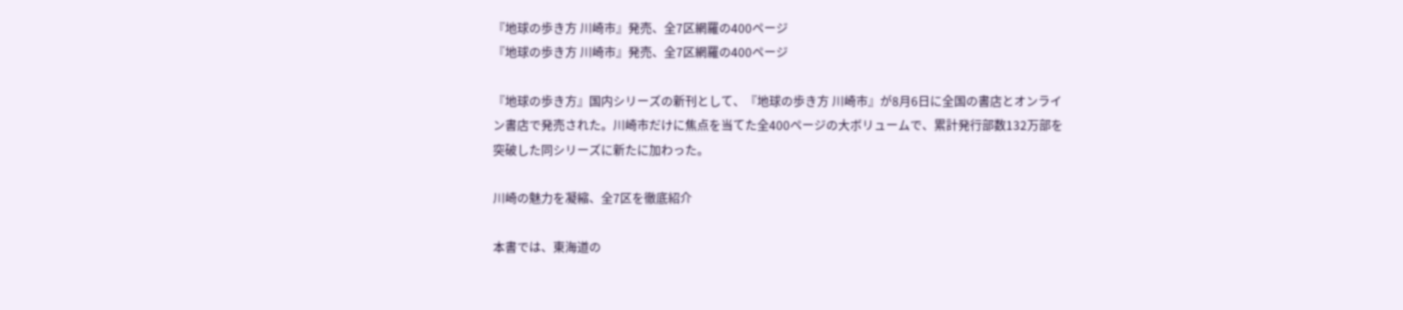『地球の歩き方 川崎市』発売、全7区網羅の400ページ
『地球の歩き方 川崎市』発売、全7区網羅の400ページ

『地球の歩き方』国内シリーズの新刊として、『地球の歩き方 川崎市』が8月6日に全国の書店とオンライン書店で発売された。川崎市だけに焦点を当てた全400ページの大ボリュームで、累計発行部数132万部を突破した同シリーズに新たに加わった。

川崎の魅力を凝縮、全7区を徹底紹介

本書では、東海道の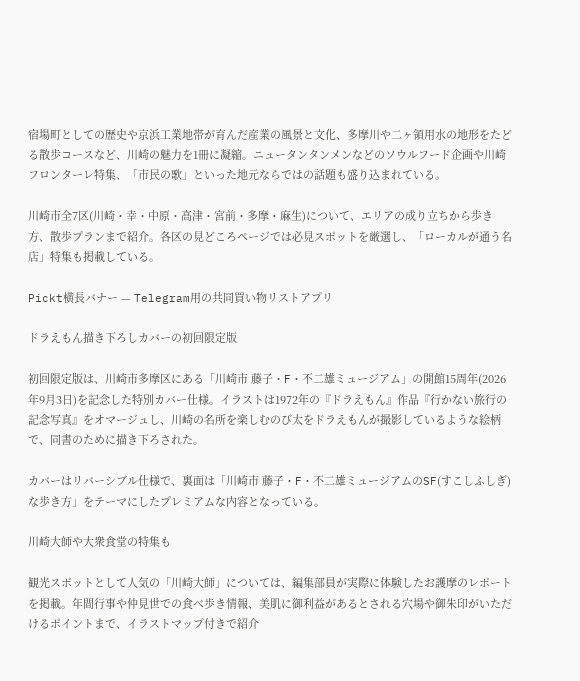宿場町としての歴史や京浜工業地帯が育んだ産業の風景と文化、多摩川や二ヶ領用水の地形をたどる散歩コースなど、川崎の魅力を1冊に凝縮。ニュータンタンメンなどのソウルフード企画や川崎フロンターレ特集、「市民の歌」といった地元ならではの話題も盛り込まれている。

川崎市全7区(川崎・幸・中原・高津・宮前・多摩・麻生)について、エリアの成り立ちから歩き方、散歩プランまで紹介。各区の見どころページでは必見スポットを厳選し、「ローカルが通う名店」特集も掲載している。

Pickt横長バナー — Telegram用の共同買い物リストアプリ

ドラえもん描き下ろしカバーの初回限定版

初回限定版は、川崎市多摩区にある「川崎市 藤子・F・不二雄ミュージアム」の開館15周年(2026年9月3日)を記念した特別カバー仕様。イラストは1972年の『ドラえもん』作品『行かない旅行の記念写真』をオマージュし、川崎の名所を楽しむのび太をドラえもんが撮影しているような絵柄で、同書のために描き下ろされた。

カバーはリバーシブル仕様で、裏面は「川崎市 藤子・F・不二雄ミュージアムのSF(すこしふしぎ)な歩き方」をテーマにしたプレミアムな内容となっている。

川崎大師や大衆食堂の特集も

観光スポットとして人気の「川崎大師」については、編集部員が実際に体験したお護摩のレポートを掲載。年間行事や仲見世での食べ歩き情報、美肌に御利益があるとされる穴場や御朱印がいただけるポイントまで、イラストマップ付きで紹介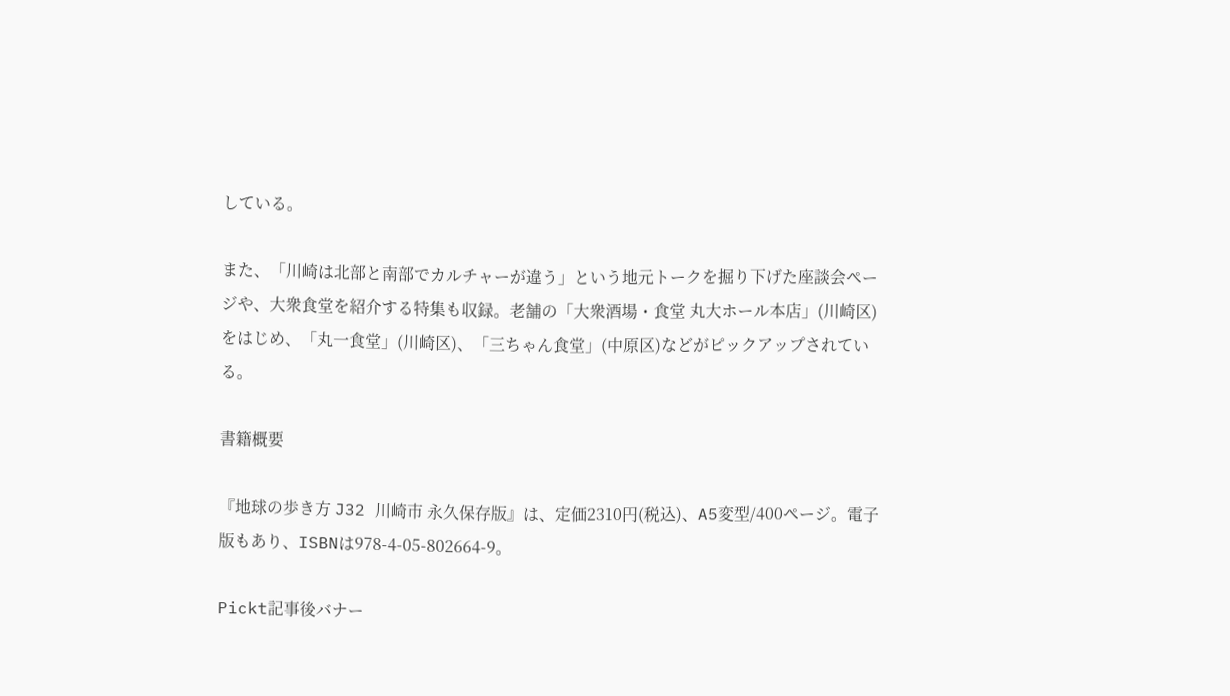している。

また、「川崎は北部と南部でカルチャーが違う」という地元トークを掘り下げた座談会ページや、大衆食堂を紹介する特集も収録。老舗の「大衆酒場・食堂 丸大ホール本店」(川崎区)をはじめ、「丸一食堂」(川崎区)、「三ちゃん食堂」(中原区)などがピックアップされている。

書籍概要

『地球の歩き方 J32 川崎市 永久保存版』は、定価2310円(税込)、A5変型/400ページ。電子版もあり、ISBNは978-4-05-802664-9。

Pickt記事後バナー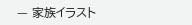— 家族イラスト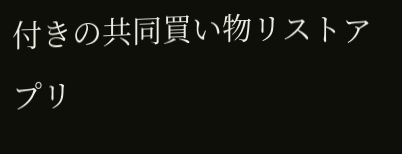付きの共同買い物リストアプリ